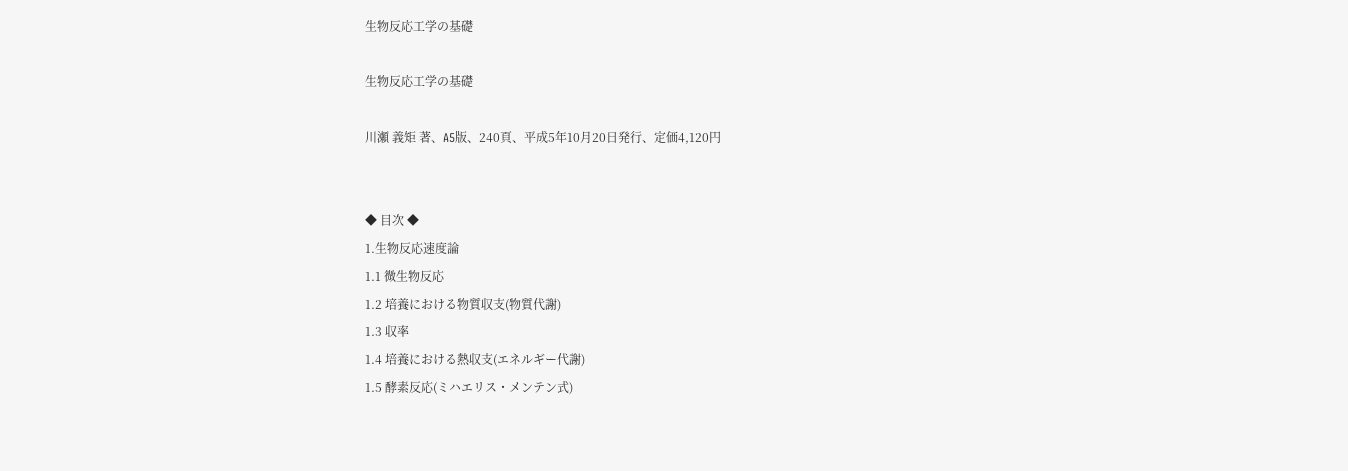生物反応工学の基礎

生物反応工学の基礎

川瀬 義矩 著、A5版、240頁、平成5年10月20日発行、定価4,120円


◆ 目次 ◆
1.生物反応速度論
1.1 微生物反応
1.2 培養における物質収支(物質代謝)
1.3 収率
1.4 培養における熱収支(エネルギー代謝)
1.5 酵素反応(ミハエリス・メンテン式)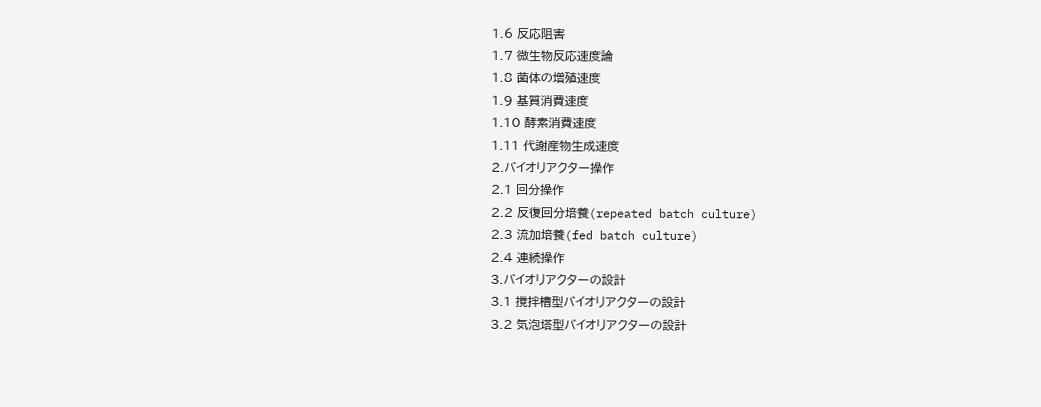1.6 反応阻害
1.7 微生物反応速度論
1.8 菌体の増殖速度
1.9 基質消費速度
1.10 酵素消費速度
1.11 代謝産物生成速度
2.バイオリアクター操作
2.1 回分操作
2.2 反復回分培養(repeated batch culture)
2.3 流加培養(fed batch culture)
2.4 連続操作
3.バイオリアクターの設計
3.1 撹拌槽型バイオリアクターの設計
3.2 気泡塔型バイオリアクターの設計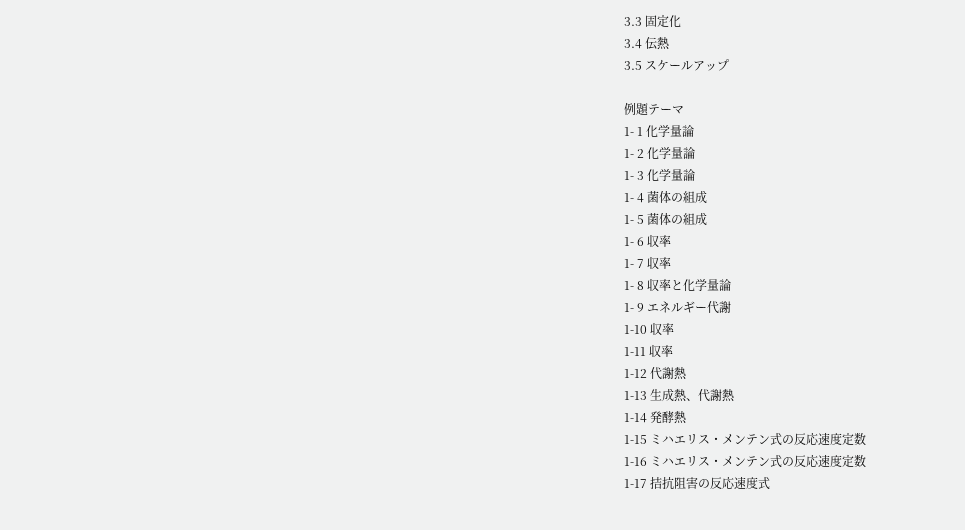3.3 固定化
3.4 伝熱
3.5 スケールアップ

例題テーマ
1- 1 化学量論
1- 2 化学量論
1- 3 化学量論
1- 4 菌体の組成
1- 5 菌体の組成
1- 6 収率
1- 7 収率
1- 8 収率と化学量論
1- 9 エネルギー代謝
1-10 収率
1-11 収率
1-12 代謝熱
1-13 生成熱、代謝熱
1-14 発酵熱
1-15 ミハエリス・メンテン式の反応速度定数
1-16 ミハエリス・メンテン式の反応速度定数
1-17 拮抗阻害の反応速度式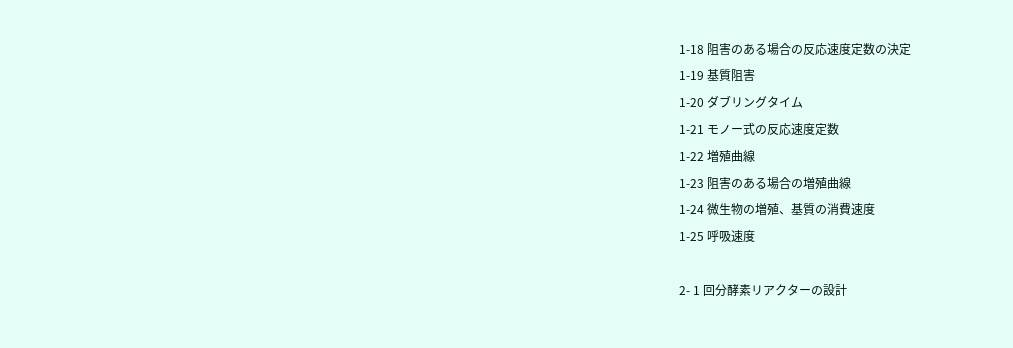1-18 阻害のある場合の反応速度定数の決定
1-19 基質阻害
1-20 ダブリングタイム
1-21 モノー式の反応速度定数
1-22 増殖曲線
1-23 阻害のある場合の増殖曲線
1-24 微生物の増殖、基質の消費速度
1-25 呼吸速度

2- 1 回分酵素リアクターの設計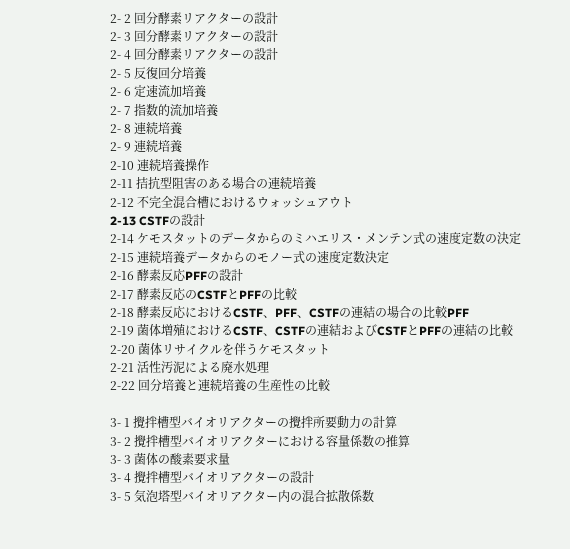2- 2 回分酵素リアクターの設計
2- 3 回分酵素リアクターの設計
2- 4 回分酵素リアクターの設計
2- 5 反復回分培養
2- 6 定速流加培養
2- 7 指数的流加培養
2- 8 連続培養
2- 9 連続培養
2-10 連続培養操作
2-11 拮抗型阻害のある場合の連続培養
2-12 不完全混合槽におけるウォッシュアウト
2-13 CSTFの設計
2-14 ケモスタットのデータからのミハエリス・メンテン式の速度定数の決定
2-15 連続培養データからのモノー式の速度定数決定
2-16 酵素反応PFFの設計
2-17 酵素反応のCSTFとPFFの比較
2-18 酵素反応におけるCSTF、PFF、CSTFの連結の場合の比較PFF
2-19 菌体増殖におけるCSTF、CSTFの連結およびCSTFとPFFの連結の比較
2-20 菌体リサイクルを伴うケモスタット
2-21 活性汚泥による廃水処理
2-22 回分培養と連続培養の生産性の比較

3- 1 攪拌槽型バイオリアクターの攪拌所要動力の計算
3- 2 攪拌槽型バイオリアクターにおける容量係数の推算
3- 3 菌体の酸素要求量
3- 4 攪拌槽型バイオリアクターの設計
3- 5 気泡塔型バイオリアクター内の混合拡散係数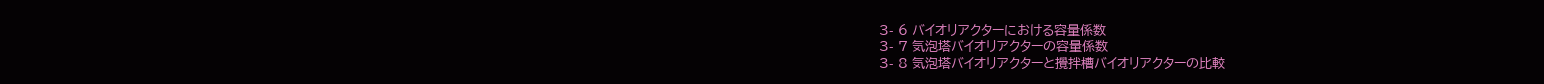3- 6 バイオリアクターにおける容量係数
3- 7 気泡塔バイオリアクターの容量係数
3- 8 気泡塔バイオリアクターと攪拌槽バイオリアクターの比較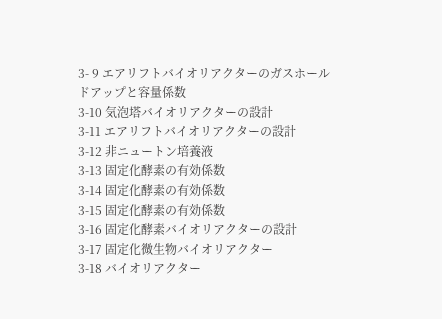3- 9 エアリフトバイオリアクターのガスホールドアップと容量係数
3-10 気泡塔バイオリアクターの設計
3-11 エアリフトバイオリアクターの設計
3-12 非ニュートン培養液
3-13 固定化酵素の有効係数
3-14 固定化酵素の有効係数
3-15 固定化酵素の有効係数
3-16 固定化酵素バイオリアクターの設計
3-17 固定化微生物バイオリアクター
3-18 バイオリアクター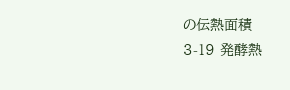の伝熱面積
3-19 発酵熱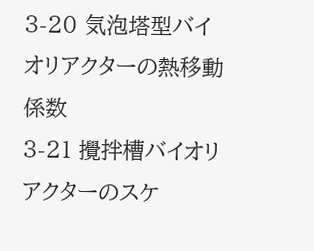3-20 気泡塔型バイオリアクターの熱移動係数
3-21 攪拌槽バイオリアクターのスケ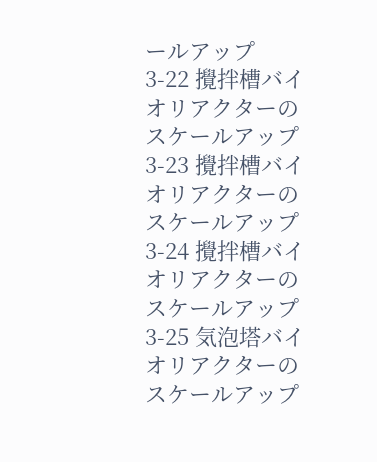ールアップ
3-22 攪拌槽バイオリアクターのスケールアップ
3-23 攪拌槽バイオリアクターのスケールアップ
3-24 攪拌槽バイオリアクターのスケールアップ
3-25 気泡塔バイオリアクターのスケールアップ